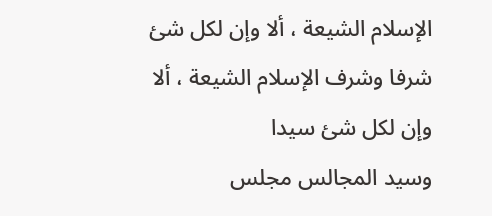الإسلام الشيعة ، ألا وإن لكل شئ شرفا وشرف الإسلام الشيعة ، ألا وإن لكل شئ سيدا
وسيد المجالس مجلس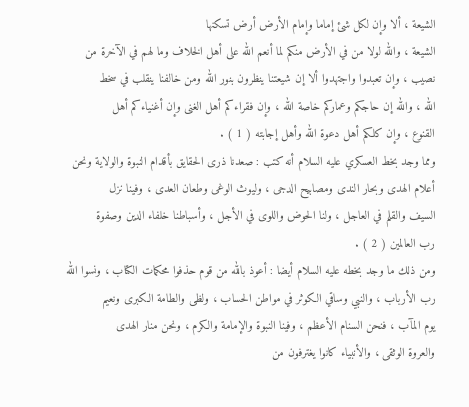الشيعة ، ألا وإن لكل شئ إماما وإمام الأرض أرض تسكنها
الشيعة ، والله لولا من في الأرض منكم لما أنعم الله على أهل الخلاف وما لهم في الآخرة من
نصيب ، وإن تعبدوا واجتهدوا ألا إن شيعتنا ينظرون بنور الله ومن خالفنا ينقلب في سخط
الله ، والله إن حاجكم وعماركم خاصة الله ، وإن فقراءكم أهل الغنى وإن أغنياءكم أهل
القنوع ، وإن كلكم أهل دعوة الله وأهل إجابته ( 1 ) .
ومما وجد بخط العسكري عليه السلام أنه كتب : صعدنا ذرى الحقايق بأقدام النبوة والولاية ونحن
أعلام الهدى وبحار الندى ومصابيح الدجى ، وليوث الوغى وطعان العدى ، وفينا نزل
السيف والقلم في العاجل ، ولنا الحوض واللوى في الأجل ، وأسباطنا خلفاء الدين وصفوة
رب العالمين ( 2 ) .
ومن ذلك ما وجد بخطه عليه السلام أيضا : أعوذ بالله من قوم حذفوا محكمات الكتاب ، ونسوا الله
رب الأرباب ، والنبي وساقي الكوثر في مواطن الحساب ، ولظى والطامة الكبرى ونعيم
يوم المآب ، فنحن السنام الأعظم ، وفينا النبوة والإمامة والكرم ، ونحن منار الهدى
والعروة الوثقى ، والأنبياء كانوا يغترفون من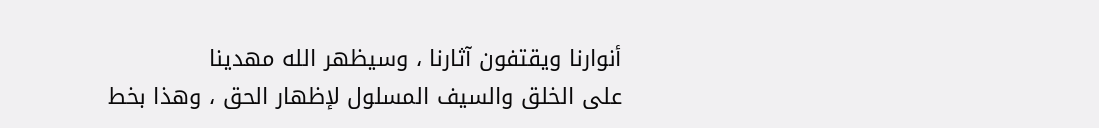أنوارنا ويقتفون آثارنا ، وسيظهر الله مهدينا
على الخلق والسيف المسلول لإظهار الحق ، وهذا بخط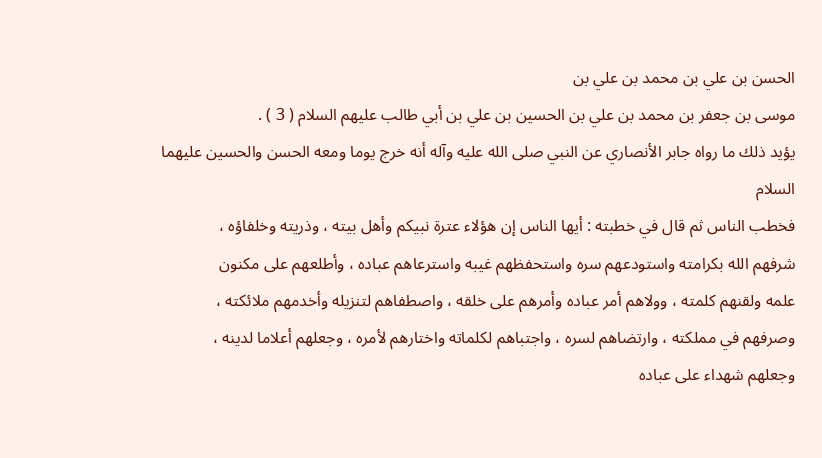الحسن بن علي بن محمد بن علي بن
موسى بن جعفر بن محمد بن علي بن الحسين بن علي بن أبي طالب عليهم السلام ( 3 ) .
يؤيد ذلك ما رواه جابر الأنصاري عن النبي صلى الله عليه وآله أنه خرج يوما ومعه الحسن والحسين عليهما السلام
فخطب الناس ثم قال في خطبته : أيها الناس إن هؤلاء عترة نبيكم وأهل بيته ، وذريته وخلفاؤه ،
شرفهم الله بكرامته واستودعهم سره واستحفظهم غيبه واسترعاهم عباده ، وأطلعهم على مكنون
علمه ولقنهم كلمته ، وولاهم أمر عباده وأمرهم على خلقه ، واصطفاهم لتنزيله وأخدمهم ملائكته ،
وصرفهم في مملكته ، وارتضاهم لسره ، واجتباهم لكلماته واختارهم لأمره ، وجعلهم أعلاما لدينه ،
وجعلهم شهداء على عباده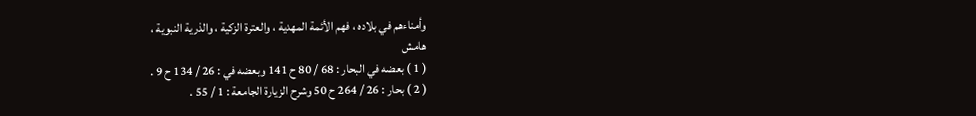وأمناءهم في بلاده ، فهم الأئمة المهدية ، والعترة الزكية ، والذرية النبوية ،
هامش
( 1 ) بعضه في البحار : 68 / 80 ح 141 وبعضه في : 26 / 134 ح 9 .
( 2 ) بحار : 26 / 264 ح 50 وشرح الزيارة الجامعة : 1 / 55 .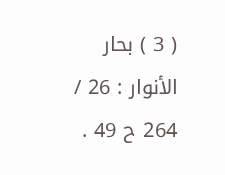( 3 ) بحار الأنوار : 26 / 264 ح 49 .